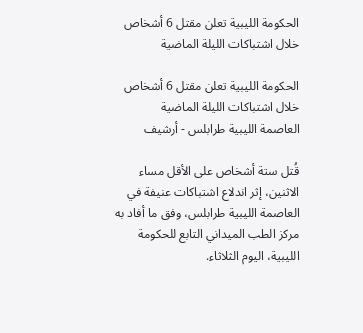الحكومة الليبية تعلن مقتل 6 أشخاص خلال اشتباكات الليلة الماضية

الحكومة الليبية تعلن مقتل 6 أشخاص خلال اشتباكات الليلة الماضية
العاصمة الليبية طرابلس - أرشيف

قُتل ستة أشخاص على الأقل مساء الاثنين، إثر اندلاع اشتباكات عنيفة في العاصمة الليبية طرابلس، وفق ما أفاد به مركز الطب الميداني التابع للحكومة الليبية، اليوم الثلاثاء.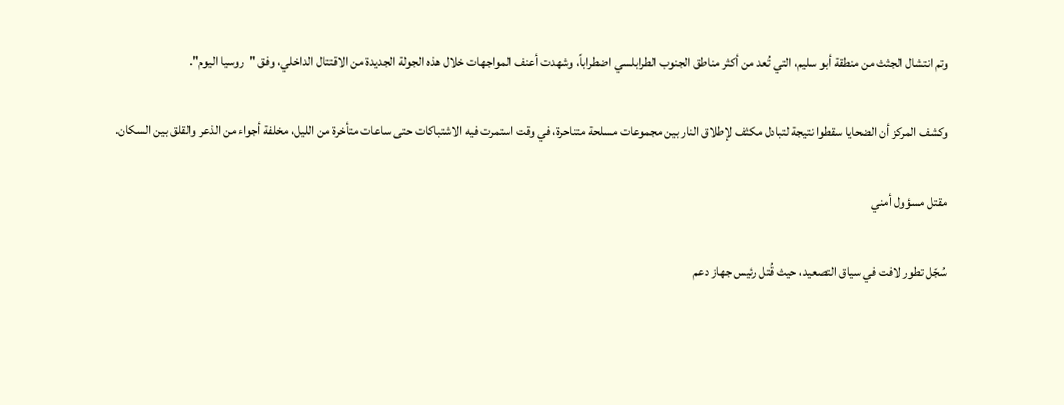وتم انتشال الجثث من منطقة أبو سليم، التي تُعد من أكثر مناطق الجنوب الطرابلسي اضطراباً، وشهدت أعنف المواجهات خلال هذه الجولة الجديدة من الاقتتال الداخلي، وفق "روسيا اليوم".

وكشف المركز أن الضحايا سقطوا نتيجة لتبادل مكثف لإطلاق النار بين مجموعات مسلحة متناحرة، في وقت استمرت فيه الاشتباكات حتى ساعات متأخرة من الليل، مخلفة أجواء من الذعر والقلق بين السكان.

مقتل مسؤول أمني

سُجّل تطور لافت في سياق التصعيد، حيث قُتل رئيس جهاز دعم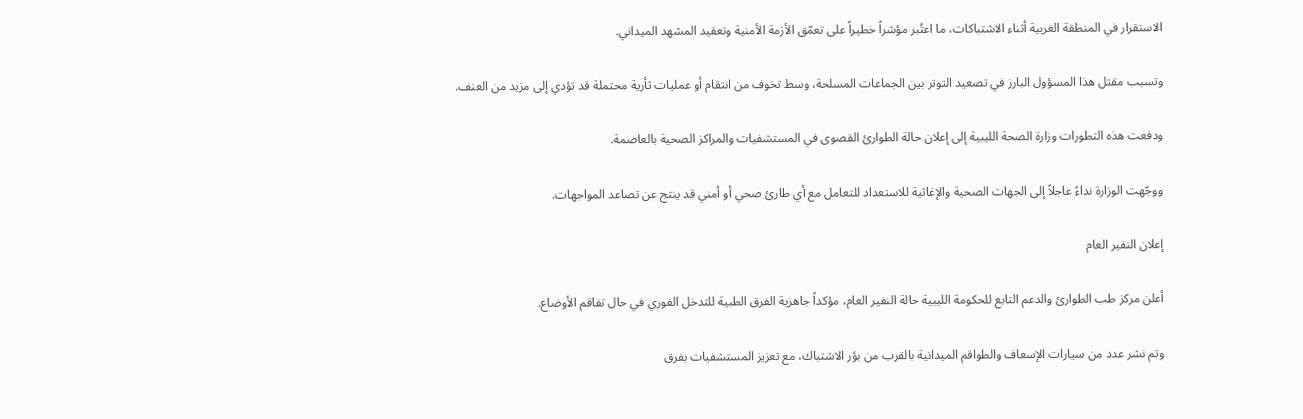الاستقرار في المنطقة الغربية أثناء الاشتباكات، ما اعتُبر مؤشراً خطيراً على تعمّق الأزمة الأمنية وتعقيد المشهد الميداني.

وتسبب مقتل هذا المسؤول البارز في تصعيد التوتر بين الجماعات المسلحة، وسط تخوف من انتقام أو عمليات ثأرية محتملة قد تؤدي إلى مزيد من العنف.

ودفعت هذه التطورات وزارة الصحة الليبية إلى إعلان حالة الطوارئ القصوى في المستشفيات والمراكز الصحية بالعاصمة.

ووجّهت الوزارة نداءً عاجلاً إلى الجهات الصحية والإغاثية للاستعداد للتعامل مع أي طارئ صحي أو أمني قد ينتج عن تصاعد المواجهات.

إعلان النفير العام

أعلن مركز طب الطوارئ والدعم التابع للحكومة الليبية حالة النفير العام، مؤكداً جاهزية الفرق الطبية للتدخل الفوري في حال تفاقم الأوضاع.

وتم نشر عدد من سيارات الإسعاف والطواقم الميدانية بالقرب من بؤر الاشتباك، مع تعزيز المستشفيات بفرق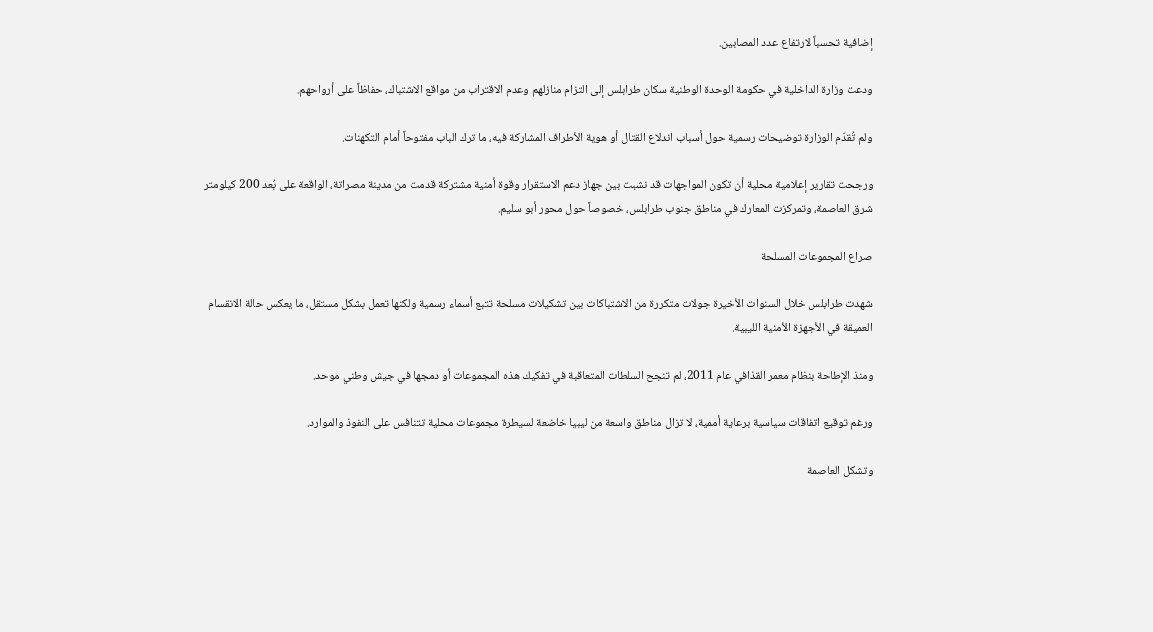إضافية تحسباً لارتفاع عدد المصابين.

ودعت وزارة الداخلية في حكومة الوحدة الوطنية سكان طرابلس إلى التزام منازلهم وعدم الاقتراب من مواقع الاشتباك، حفاظاً على أرواحهم.

ولم تُقدّم الوزارة توضيحات رسمية حول أسباب اندلاع القتال أو هوية الأطراف المشاركة فيه، ما ترك الباب مفتوحاً أمام التكهنات.

ورجحت تقارير إعلامية محلية أن تكون المواجهات قد نشبت بين جهاز دعم الاستقرار وقوة أمنية مشتركة قدمت من مدينة مصراتة، الواقعة على بُعد 200 كيلومتر شرق العاصمة، وتمركزت المعارك في مناطق جنوب طرابلس، خصوصاً حول محور أبو سليم.

صراع المجموعات المسلحة

شهدت طرابلس خلال السنوات الأخيرة جولات متكررة من الاشتباكات بين تشكيلات مسلحة تتبع أسماء رسمية ولكنها تعمل بشكل مستقل، ما يعكس حالة الانقسام العميقة في الأجهزة الأمنية الليبية.

ومنذ الإطاحة بنظام معمر القذافي عام 2011، لم تنجح السلطات المتعاقبة في تفكيك هذه المجموعات أو دمجها في جيش وطني موحد.

ورغم توقيع اتفاقات سياسية برعاية أممية، لا تزال مناطق واسعة من ليبيا خاضعة لسيطرة مجموعات محلية تتنافس على النفوذ والموارد.

وتشكل العاصمة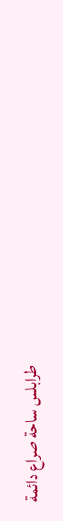طرابلس ساحة صراع دائمة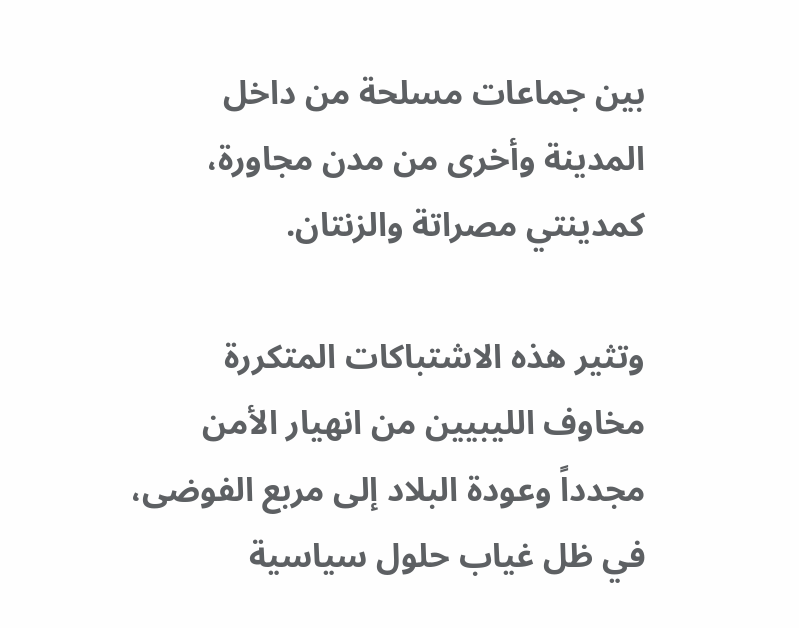بين جماعات مسلحة من داخل المدينة وأخرى من مدن مجاورة، كمدينتي مصراتة والزنتان.

وتثير هذه الاشتباكات المتكررة مخاوف الليبيين من انهيار الأمن مجدداً وعودة البلاد إلى مربع الفوضى، في ظل غياب حلول سياسية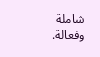شاملة وفعالة.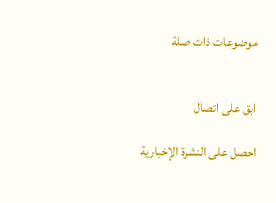موضوعات ذات صلة


ابق على اتصال

احصل على النشرة الإخبارية